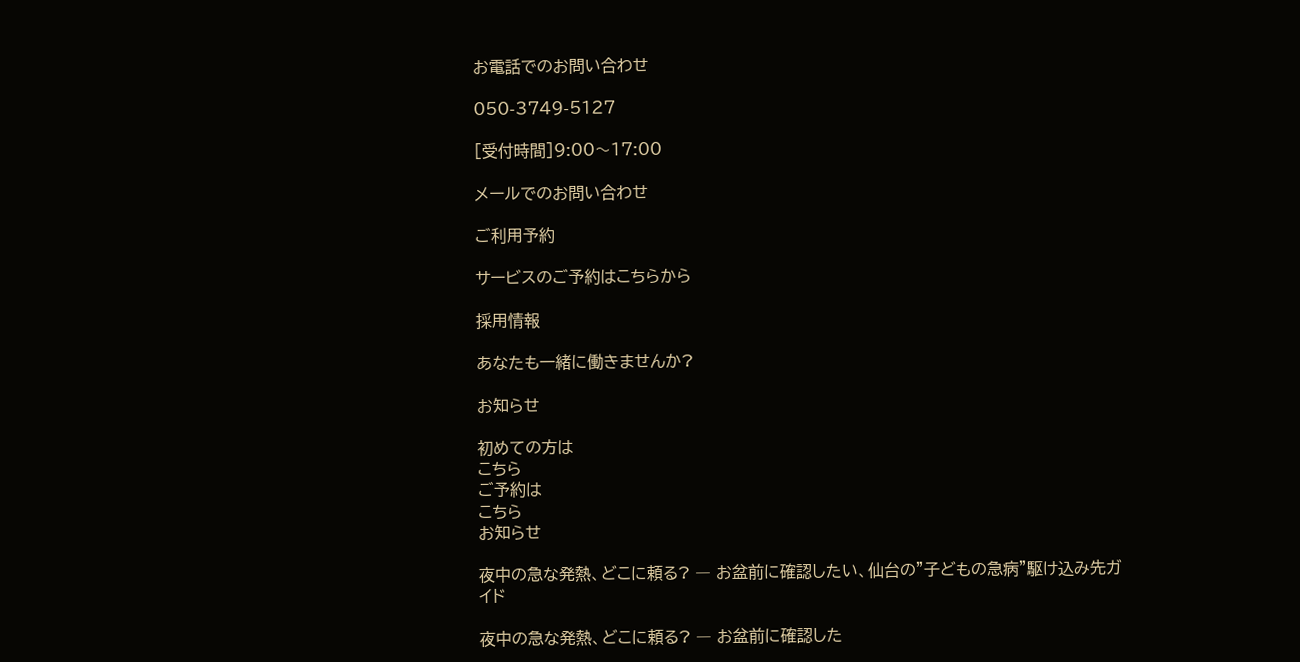お電話でのお問い合わせ

050-3749-5127

[受付時間]9:00〜17:00

メールでのお問い合わせ

ご利用予約

サービスのご予約はこちらから

採用情報

あなたも一緒に働きませんか?

お知らせ

初めての方は
こちら
ご予約は
こちら
お知らせ

夜中の急な発熱、どこに頼る? ― お盆前に確認したい、仙台の”子どもの急病”駆け込み先ガイド

夜中の急な発熱、どこに頼る? ― お盆前に確認した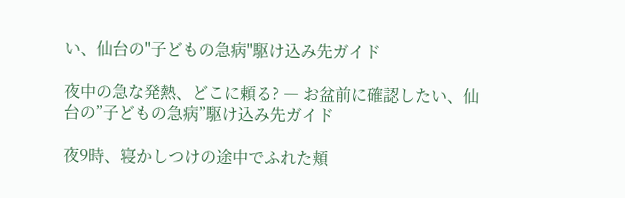い、仙台の"子どもの急病"駆け込み先ガイド

夜中の急な発熱、どこに頼る? ― お盆前に確認したい、仙台の”子どもの急病”駆け込み先ガイド

夜9時、寝かしつけの途中でふれた頬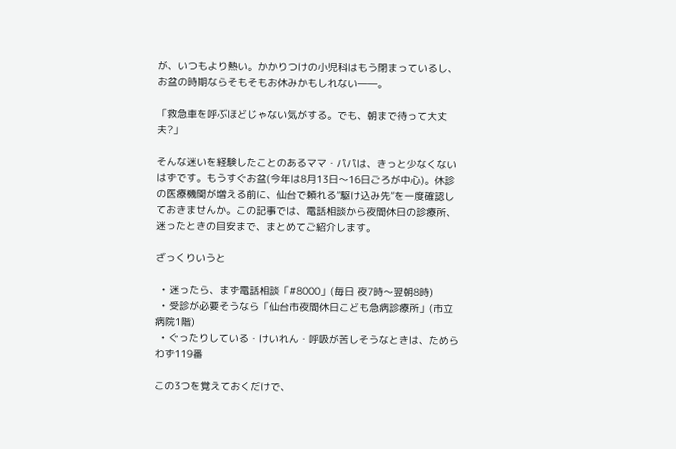が、いつもより熱い。かかりつけの小児科はもう閉まっているし、お盆の時期ならそもそもお休みかもしれない――。

「救急車を呼ぶほどじゃない気がする。でも、朝まで待って大丈夫?」

そんな迷いを経験したことのあるママ・パパは、きっと少なくないはずです。もうすぐお盆(今年は8月13日〜16日ごろが中心)。休診の医療機関が増える前に、仙台で頼れる”駆け込み先”を一度確認しておきませんか。この記事では、電話相談から夜間休日の診療所、迷ったときの目安まで、まとめてご紹介します。

ざっくりいうと

  • 迷ったら、まず電話相談「#8000」(毎日 夜7時〜翌朝8時)
  • 受診が必要そうなら「仙台市夜間休日こども急病診療所」(市立病院1階)
  • ぐったりしている・けいれん・呼吸が苦しそうなときは、ためらわず119番

この3つを覚えておくだけで、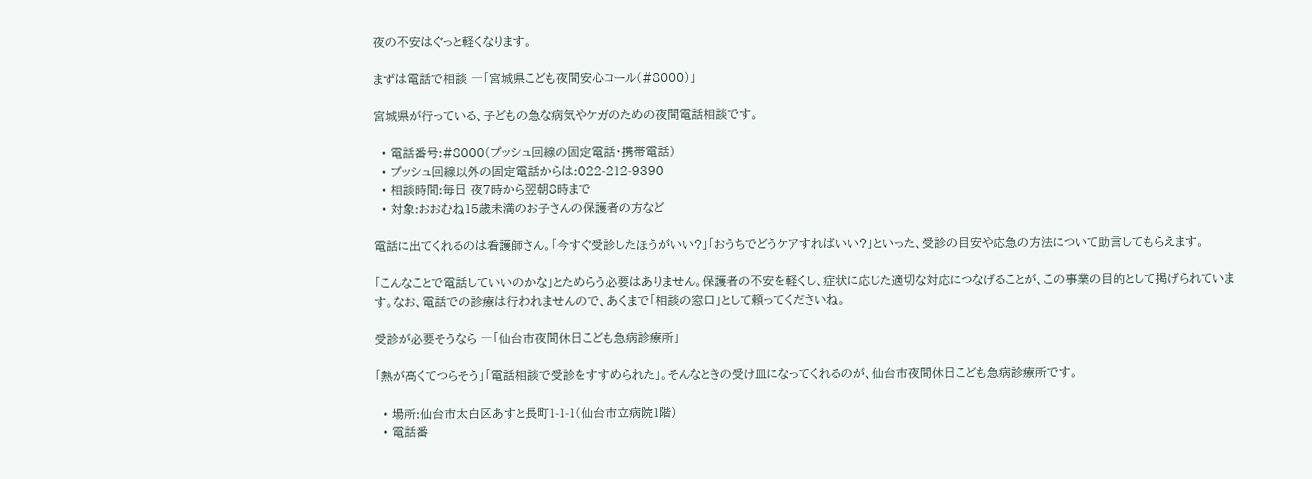夜の不安はぐっと軽くなります。

まずは電話で相談 ―「宮城県こども夜間安心コール(#8000)」

宮城県が行っている、子どもの急な病気やケガのための夜間電話相談です。

  • 電話番号:#8000(プッシュ回線の固定電話・携帯電話)
  • プッシュ回線以外の固定電話からは:022-212-9390
  • 相談時間:毎日 夜7時から翌朝8時まで
  • 対象:おおむね15歳未満のお子さんの保護者の方など

電話に出てくれるのは看護師さん。「今すぐ受診したほうがいい?」「おうちでどうケアすればいい?」といった、受診の目安や応急の方法について助言してもらえます。

「こんなことで電話していいのかな」とためらう必要はありません。保護者の不安を軽くし、症状に応じた適切な対応につなげることが、この事業の目的として掲げられています。なお、電話での診療は行われませんので、あくまで「相談の窓口」として頼ってくださいね。

受診が必要そうなら ―「仙台市夜間休日こども急病診療所」

「熱が高くてつらそう」「電話相談で受診をすすめられた」。そんなときの受け皿になってくれるのが、仙台市夜間休日こども急病診療所です。

  • 場所:仙台市太白区あすと長町1-1-1(仙台市立病院1階)
  • 電話番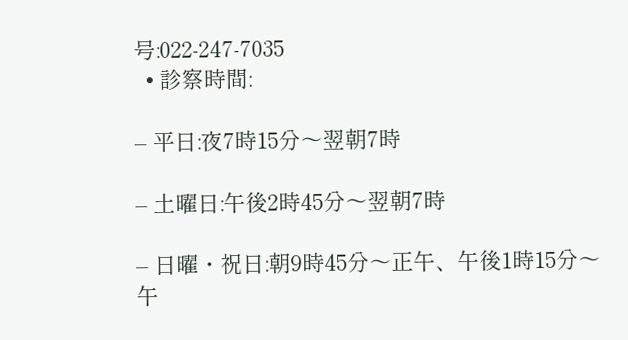号:022-247-7035
  • 診察時間:

– 平日:夜7時15分〜翌朝7時

– 土曜日:午後2時45分〜翌朝7時

– 日曜・祝日:朝9時45分〜正午、午後1時15分〜午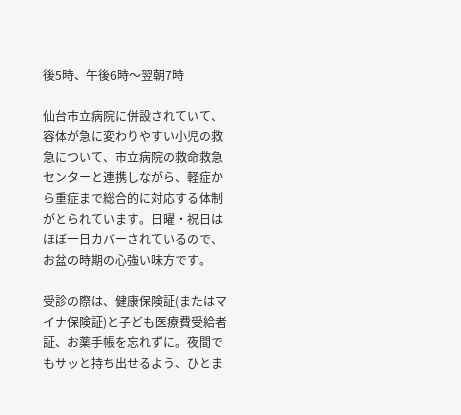後5時、午後6時〜翌朝7時

仙台市立病院に併設されていて、容体が急に変わりやすい小児の救急について、市立病院の救命救急センターと連携しながら、軽症から重症まで総合的に対応する体制がとられています。日曜・祝日はほぼ一日カバーされているので、お盆の時期の心強い味方です。

受診の際は、健康保険証(またはマイナ保険証)と子ども医療費受給者証、お薬手帳を忘れずに。夜間でもサッと持ち出せるよう、ひとま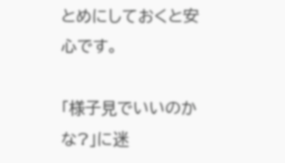とめにしておくと安心です。

「様子見でいいのかな?」に迷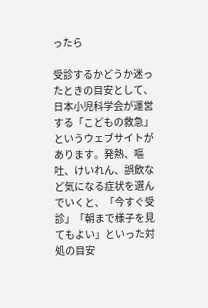ったら

受診するかどうか迷ったときの目安として、日本小児科学会が運営する「こどもの救急」というウェブサイトがあります。発熱、嘔吐、けいれん、誤飲など気になる症状を選んでいくと、「今すぐ受診」「朝まで様子を見てもよい」といった対処の目安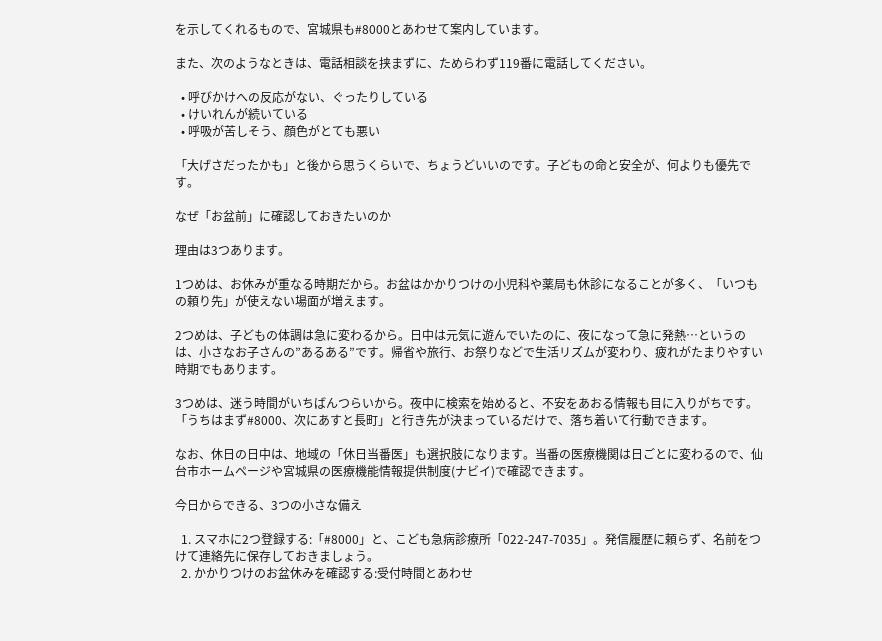を示してくれるもので、宮城県も#8000とあわせて案内しています。

また、次のようなときは、電話相談を挟まずに、ためらわず119番に電話してください。

  • 呼びかけへの反応がない、ぐったりしている
  • けいれんが続いている
  • 呼吸が苦しそう、顔色がとても悪い

「大げさだったかも」と後から思うくらいで、ちょうどいいのです。子どもの命と安全が、何よりも優先です。

なぜ「お盆前」に確認しておきたいのか

理由は3つあります。

1つめは、お休みが重なる時期だから。お盆はかかりつけの小児科や薬局も休診になることが多く、「いつもの頼り先」が使えない場面が増えます。

2つめは、子どもの体調は急に変わるから。日中は元気に遊んでいたのに、夜になって急に発熱…というのは、小さなお子さんの”あるある”です。帰省や旅行、お祭りなどで生活リズムが変わり、疲れがたまりやすい時期でもあります。

3つめは、迷う時間がいちばんつらいから。夜中に検索を始めると、不安をあおる情報も目に入りがちです。「うちはまず#8000、次にあすと長町」と行き先が決まっているだけで、落ち着いて行動できます。

なお、休日の日中は、地域の「休日当番医」も選択肢になります。当番の医療機関は日ごとに変わるので、仙台市ホームページや宮城県の医療機能情報提供制度(ナビイ)で確認できます。

今日からできる、3つの小さな備え

  1. スマホに2つ登録する:「#8000」と、こども急病診療所「022-247-7035」。発信履歴に頼らず、名前をつけて連絡先に保存しておきましょう。
  2. かかりつけのお盆休みを確認する:受付時間とあわせ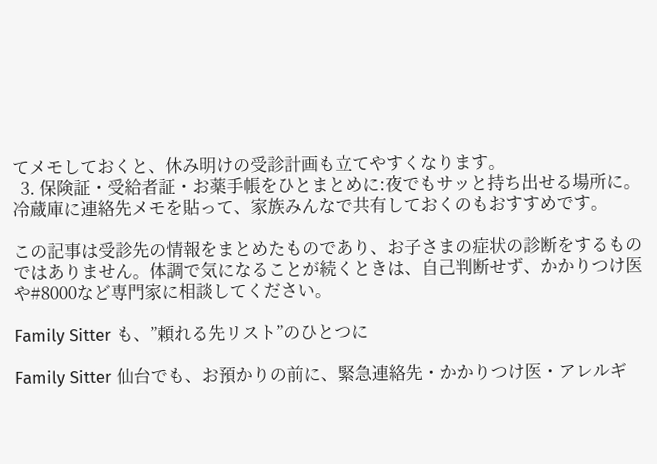てメモしておくと、休み明けの受診計画も立てやすくなります。
  3. 保険証・受給者証・お薬手帳をひとまとめに:夜でもサッと持ち出せる場所に。冷蔵庫に連絡先メモを貼って、家族みんなで共有しておくのもおすすめです。

この記事は受診先の情報をまとめたものであり、お子さまの症状の診断をするものではありません。体調で気になることが続くときは、自己判断せず、かかりつけ医や#8000など専門家に相談してください。

Family Sitter も、”頼れる先リスト”のひとつに

Family Sitter 仙台でも、お預かりの前に、緊急連絡先・かかりつけ医・アレルギ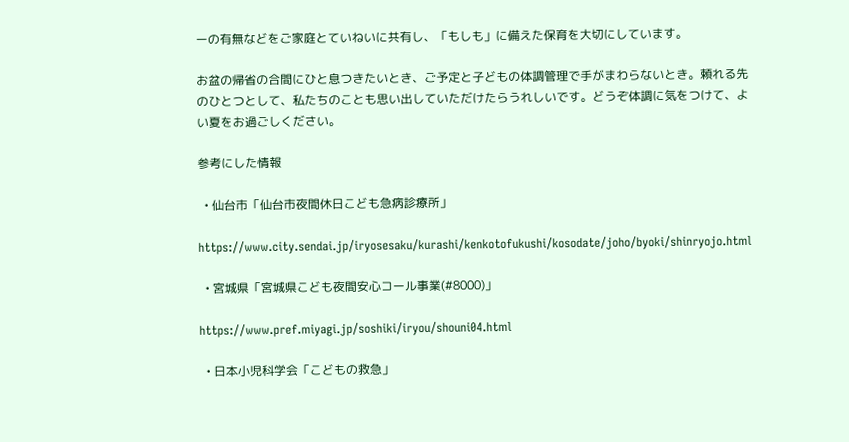ーの有無などをご家庭とていねいに共有し、「もしも」に備えた保育を大切にしています。

お盆の帰省の合間にひと息つきたいとき、ご予定と子どもの体調管理で手がまわらないとき。頼れる先のひとつとして、私たちのことも思い出していただけたらうれしいです。どうぞ体調に気をつけて、よい夏をお過ごしください。

参考にした情報

  • 仙台市「仙台市夜間休日こども急病診療所」

https://www.city.sendai.jp/iryosesaku/kurashi/kenkotofukushi/kosodate/joho/byoki/shinryojo.html

  • 宮城県「宮城県こども夜間安心コール事業(#8000)」

https://www.pref.miyagi.jp/soshiki/iryou/shouni04.html

  • 日本小児科学会「こどもの救急」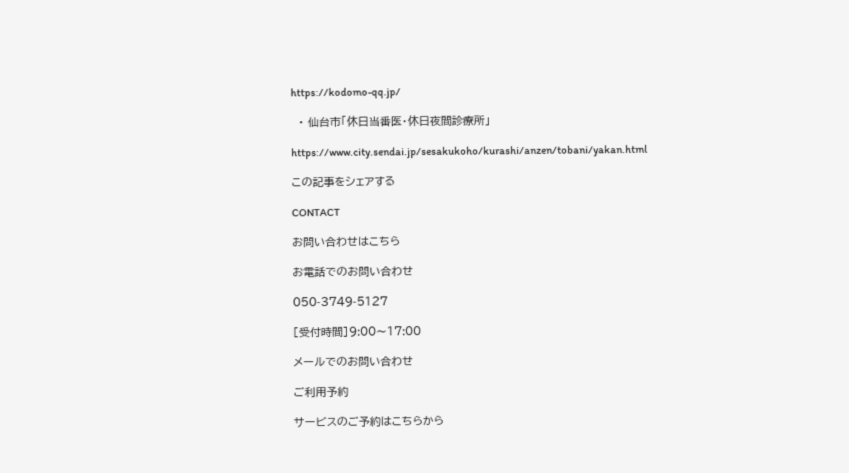https://kodomo-qq.jp/

  • 仙台市「休日当番医・休日夜間診療所」

https://www.city.sendai.jp/sesakukoho/kurashi/anzen/tobani/yakan.html

この記事をシェアする

CONTACT

お問い合わせはこちら

お電話でのお問い合わせ

050-3749-5127

[受付時間]9:00〜17:00

メールでのお問い合わせ

ご利用予約

サービスのご予約はこちらから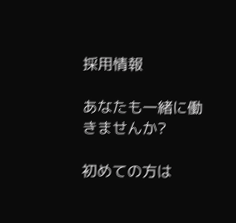採用情報

あなたも一緒に働きませんか?

初めての方は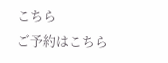こちら
ご予約はこちら